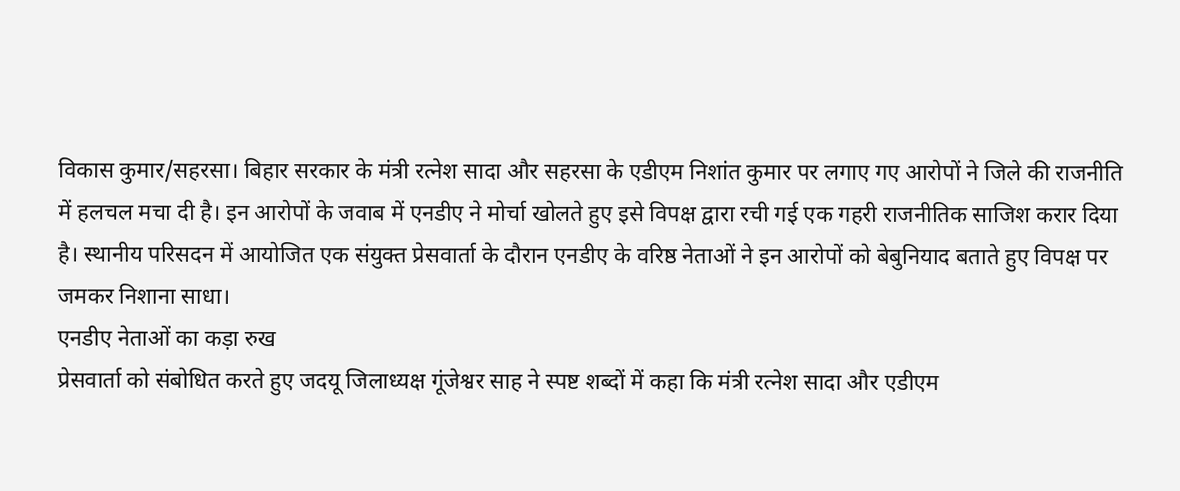विकास कुमार/सहरसा। बिहार सरकार के मंत्री रत्नेश सादा और सहरसा के एडीएम निशांत कुमार पर लगाए गए आरोपों ने जिले की राजनीति में हलचल मचा दी है। इन आरोपों के जवाब में एनडीए ने मोर्चा खोलते हुए इसे विपक्ष द्वारा रची गई एक गहरी राजनीतिक साजिश करार दिया है। स्थानीय परिसदन में आयोजित एक संयुक्त प्रेसवार्ता के दौरान एनडीए के वरिष्ठ नेताओं ने इन आरोपों को बेबुनियाद बताते हुए विपक्ष पर जमकर निशाना साधा।
एनडीए नेताओं का कड़ा रुख
प्रेसवार्ता को संबोधित करते हुए जदयू जिलाध्यक्ष गूंजेश्वर साह ने स्पष्ट शब्दों में कहा कि मंत्री रत्नेश सादा और एडीएम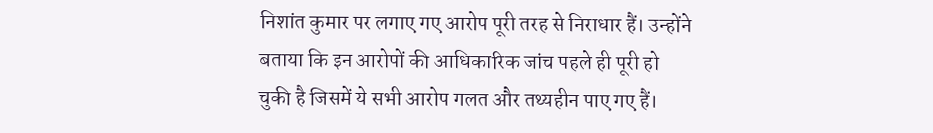निशांत कुमार पर लगाए गए आरोप पूरी तरह से निराधार हैं। उन्होंने बताया कि इन आरोपों की आधिकारिक जांच पहले ही पूरी हो चुकी है जिसमें ये सभी आरोप गलत और तथ्यहीन पाए गए हैं।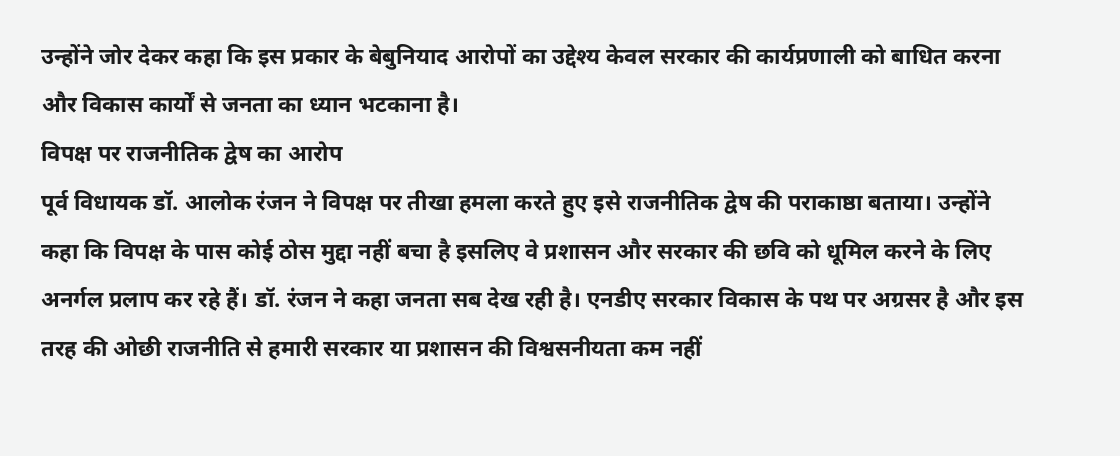उन्होंने जोर देकर कहा कि इस प्रकार के बेबुनियाद आरोपों का उद्देश्य केवल सरकार की कार्यप्रणाली को बाधित करना और विकास कार्यों से जनता का ध्यान भटकाना है।
विपक्ष पर राजनीतिक द्वेष का आरोप
पूर्व विधायक डॉ. आलोक रंजन ने विपक्ष पर तीखा हमला करते हुए इसे राजनीतिक द्वेष की पराकाष्ठा बताया। उन्होंने कहा कि विपक्ष के पास कोई ठोस मुद्दा नहीं बचा है इसलिए वे प्रशासन और सरकार की छवि को धूमिल करने के लिए अनर्गल प्रलाप कर रहे हैं। डॉ. रंजन ने कहा जनता सब देख रही है। एनडीए सरकार विकास के पथ पर अग्रसर है और इस तरह की ओछी राजनीति से हमारी सरकार या प्रशासन की विश्वसनीयता कम नहीं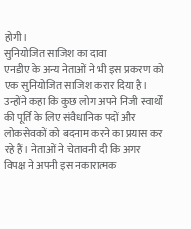होगी।
सुनियोजित साजिश का दावा
एनडीए के अन्य नेताओं ने भी इस प्रकरण को एक सुनियोजित साजिश करार दिया है। उन्होंने कहा कि कुछ लोग अपने निजी स्वार्थों की पूर्ति के लिए संवैधानिक पदों और लोकसेवकों को बदनाम करने का प्रयास कर रहे हैं। नेताओं ने चेतावनी दी कि अगर विपक्ष ने अपनी इस नकारात्मक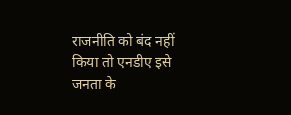राजनीति को बंद नहीं किया तो एनडीए इसे जनता के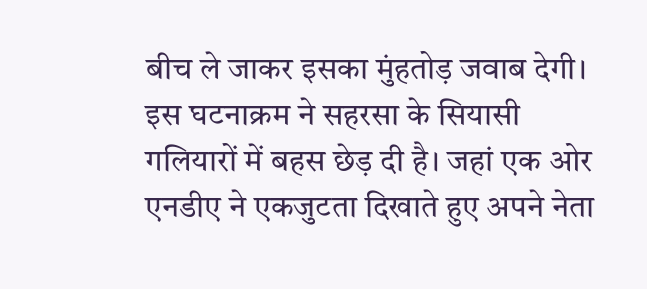बीच ले जाकर इसका मुंहतोड़ जवाब देगी।
इस घटनाक्रम ने सहरसा के सियासी गलियारों में बहस छेड़ दी है। जहां एक ओर एनडीए ने एकजुटता दिखाते हुए अपने नेता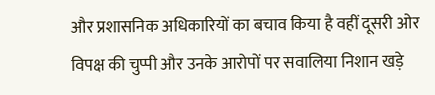और प्रशासनिक अधिकारियों का बचाव किया है वहीं दूसरी ओर विपक्ष की चुप्पी और उनके आरोपों पर सवालिया निशान खड़े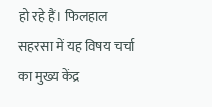हो रहे हैं। फिलहाल सहरसा में यह विषय चर्चा का मुख्य केंद्र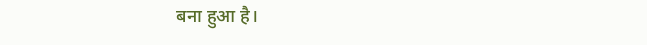बना हुआ है।